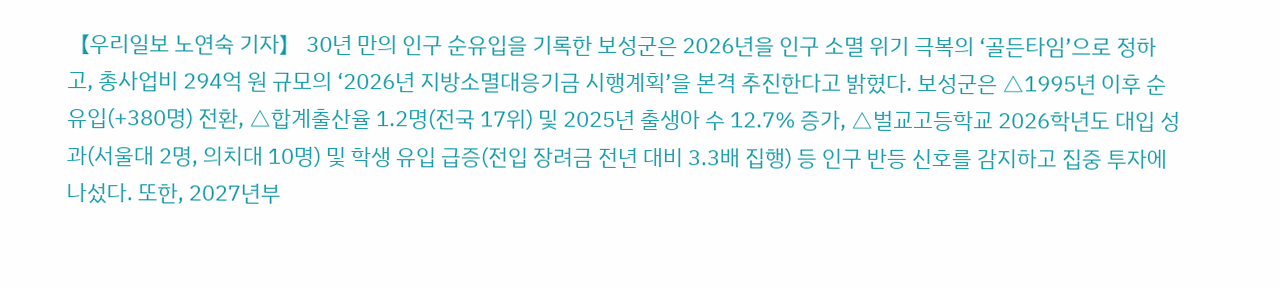【우리일보 노연숙 기자】 30년 만의 인구 순유입을 기록한 보성군은 2026년을 인구 소멸 위기 극복의 ‘골든타임’으로 정하고, 총사업비 294억 원 규모의 ‘2026년 지방소멸대응기금 시행계획’을 본격 추진한다고 밝혔다. 보성군은 △1995년 이후 순유입(+380명) 전환, △합계출산율 1.2명(전국 17위) 및 2025년 출생아 수 12.7% 증가, △벌교고등학교 2026학년도 대입 성과(서울대 2명, 의치대 10명) 및 학생 유입 급증(전입 장려금 전년 대비 3.3배 집행) 등 인구 반등 신호를 감지하고 집중 투자에 나섰다. 또한, 2027년부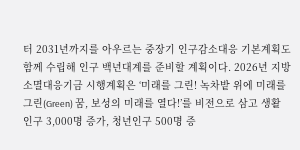터 2031년까지를 아우르는 중장기 인구감소대응 기본계획도 함께 수립해 인구 백년대계를 준비할 계획이다. 2026년 지방소멸대응기금 시행계획은 ‘미래를 그린! 녹차밭 위에 미래를 그린(Green) 꿈, 보성의 미래를 열다!’를 비전으로 삼고 생활 인구 3,000명 증가, 청년인구 500명 증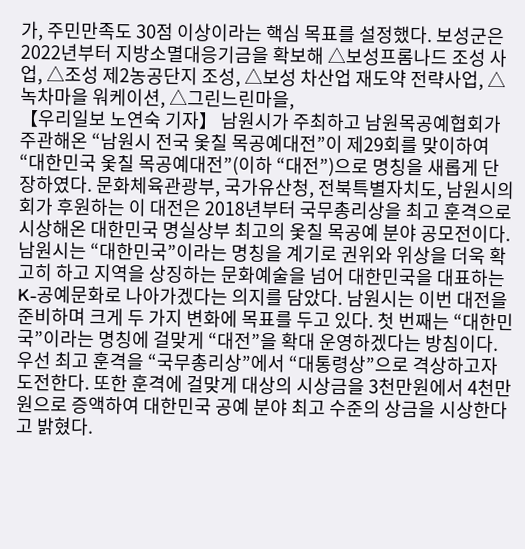가, 주민만족도 30점 이상이라는 핵심 목표를 설정했다. 보성군은 2022년부터 지방소멸대응기금을 확보해 △보성프롬나드 조성 사업, △조성 제2농공단지 조성, △보성 차산업 재도약 전략사업, △녹차마을 워케이션, △그린느린마을,
【우리일보 노연숙 기자】 남원시가 주최하고 남원목공예협회가 주관해온 “남원시 전국 옻칠 목공예대전”이 제29회를 맞이하여 “대한민국 옻칠 목공예대전”(이하 “대전”)으로 명칭을 새롭게 단장하였다. 문화체육관광부, 국가유산청, 전북특별자치도, 남원시의회가 후원하는 이 대전은 2018년부터 국무총리상을 최고 훈격으로 시상해온 대한민국 명실상부 최고의 옻칠 목공예 분야 공모전이다. 남원시는 “대한민국”이라는 명칭을 계기로 권위와 위상을 더욱 확고히 하고 지역을 상징하는 문화예술을 넘어 대한민국을 대표하는 K-공예문화로 나아가겠다는 의지를 담았다. 남원시는 이번 대전을 준비하며 크게 두 가지 변화에 목표를 두고 있다. 첫 번째는 “대한민국”이라는 명칭에 걸맞게 “대전”을 확대 운영하겠다는 방침이다. 우선 최고 훈격을 “국무총리상”에서 “대통령상”으로 격상하고자 도전한다. 또한 훈격에 걸맞게 대상의 시상금을 3천만원에서 4천만원으로 증액하여 대한민국 공예 분야 최고 수준의 상금을 시상한다고 밝혔다.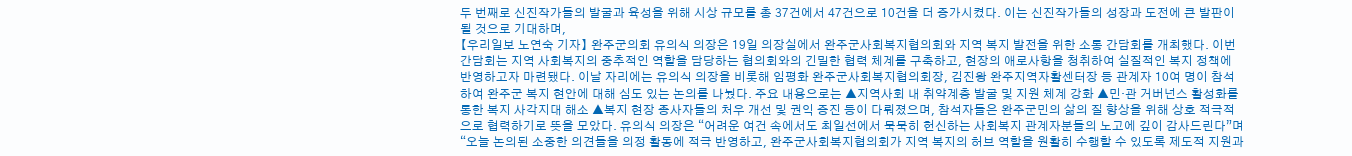두 번째로 신진작가들의 발굴과 육성을 위해 시상 규모를 총 37건에서 47건으로 10건을 더 증가시켰다. 이는 신진작가들의 성장과 도전에 큰 발판이 될 것으로 기대하며,
【우리일보 노연숙 기자】 완주군의회 유의식 의장은 19일 의장실에서 완주군사회복지협의회와 지역 복지 발전을 위한 소통 간담회를 개최했다. 이번 간담회는 지역 사회복지의 중추적인 역할을 담당하는 협의회와의 긴밀한 협력 체계를 구축하고, 현장의 애로사항을 청취하여 실질적인 복지 정책에 반영하고자 마련됐다. 이날 자리에는 유의식 의장을 비롯해 임평화 완주군사회복지협의회장, 김진왕 완주지역자활센터장 등 관계자 10여 명이 참석하여 완주군 복지 현안에 대해 심도 있는 논의를 나눴다. 주요 내용으로는 ▲지역사회 내 취약계층 발굴 및 지원 체계 강화 ▲민·관 거버넌스 활성화를 통한 복지 사각지대 해소 ▲복지 현장 종사자들의 처우 개선 및 권익 증진 등이 다뤄졌으며, 참석자들은 완주군민의 삶의 질 향상을 위해 상호 적극적으로 협력하기로 뜻을 모았다. 유의식 의장은 “어려운 여건 속에서도 최일선에서 묵묵히 헌신하는 사회복지 관계자분들의 노고에 깊이 감사드린다”며 “오늘 논의된 소중한 의견들을 의정 활동에 적극 반영하고, 완주군사회복지협의회가 지역 복지의 허브 역할을 원활히 수행할 수 있도록 제도적 지원과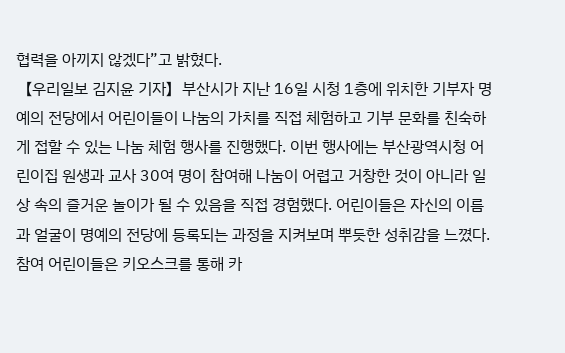협력을 아끼지 않겠다”고 밝혔다.
【우리일보 김지윤 기자】부산시가 지난 16일 시청 1층에 위치한 기부자 명예의 전당에서 어린이들이 나눔의 가치를 직접 체험하고 기부 문화를 친숙하게 접할 수 있는 나눔 체험 행사를 진행했다. 이번 행사에는 부산광역시청 어린이집 원생과 교사 30여 명이 참여해 나눔이 어렵고 거창한 것이 아니라 일상 속의 즐거운 놀이가 될 수 있음을 직접 경험했다. 어린이들은 자신의 이름과 얼굴이 명예의 전당에 등록되는 과정을 지켜보며 뿌듯한 성취감을 느꼈다. 참여 어린이들은 키오스크를 통해 카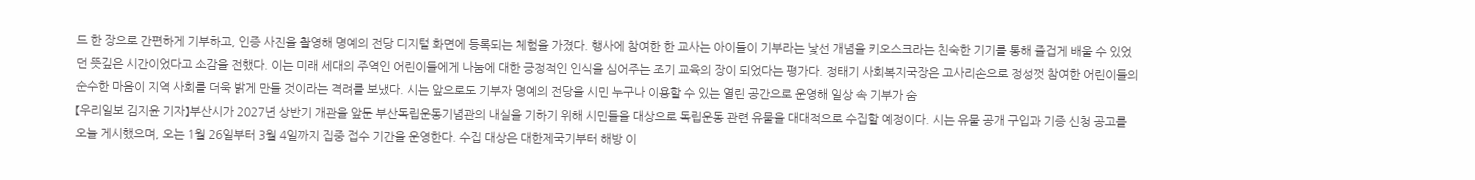드 한 장으로 간편하게 기부하고, 인증 사진을 촬영해 명예의 전당 디지털 화면에 등록되는 체험을 가졌다. 행사에 참여한 한 교사는 아이들이 기부라는 낯선 개념을 키오스크라는 친숙한 기기를 통해 즐겁게 배울 수 있었던 뜻깊은 시간이었다고 소감을 전했다. 이는 미래 세대의 주역인 어린이들에게 나눔에 대한 긍정적인 인식을 심어주는 조기 교육의 장이 되었다는 평가다. 정태기 사회복지국장은 고사리손으로 정성껏 참여한 어린이들의 순수한 마음이 지역 사회를 더욱 밝게 만들 것이라는 격려를 보냈다. 시는 앞으로도 기부자 명예의 전당을 시민 누구나 이용할 수 있는 열린 공간으로 운영해 일상 속 기부가 숨
【우리일보 김지윤 기자】부산시가 2027년 상반기 개관을 앞둔 부산독립운동기념관의 내실을 기하기 위해 시민들을 대상으로 독립운동 관련 유물을 대대적으로 수집할 예정이다. 시는 유물 공개 구입과 기증 신청 공고를 오늘 게시했으며, 오는 1월 26일부터 3월 4일까지 집중 접수 기간을 운영한다. 수집 대상은 대한제국기부터 해방 이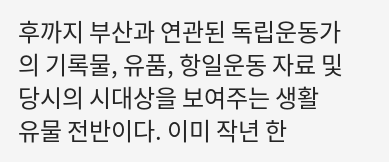후까지 부산과 연관된 독립운동가의 기록물, 유품, 항일운동 자료 및 당시의 시대상을 보여주는 생활 유물 전반이다. 이미 작년 한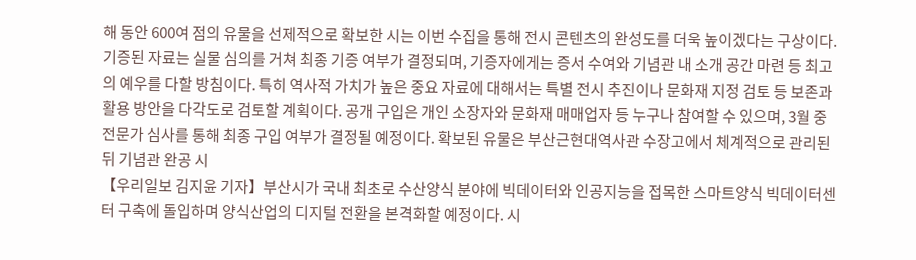해 동안 600여 점의 유물을 선제적으로 확보한 시는 이번 수집을 통해 전시 콘텐츠의 완성도를 더욱 높이겠다는 구상이다. 기증된 자료는 실물 심의를 거쳐 최종 기증 여부가 결정되며, 기증자에게는 증서 수여와 기념관 내 소개 공간 마련 등 최고의 예우를 다할 방침이다. 특히 역사적 가치가 높은 중요 자료에 대해서는 특별 전시 추진이나 문화재 지정 검토 등 보존과 활용 방안을 다각도로 검토할 계획이다. 공개 구입은 개인 소장자와 문화재 매매업자 등 누구나 참여할 수 있으며, 3월 중 전문가 심사를 통해 최종 구입 여부가 결정될 예정이다. 확보된 유물은 부산근현대역사관 수장고에서 체계적으로 관리된 뒤 기념관 완공 시
【우리일보 김지윤 기자】부산시가 국내 최초로 수산양식 분야에 빅데이터와 인공지능을 접목한 스마트양식 빅데이터센터 구축에 돌입하며 양식산업의 디지털 전환을 본격화할 예정이다. 시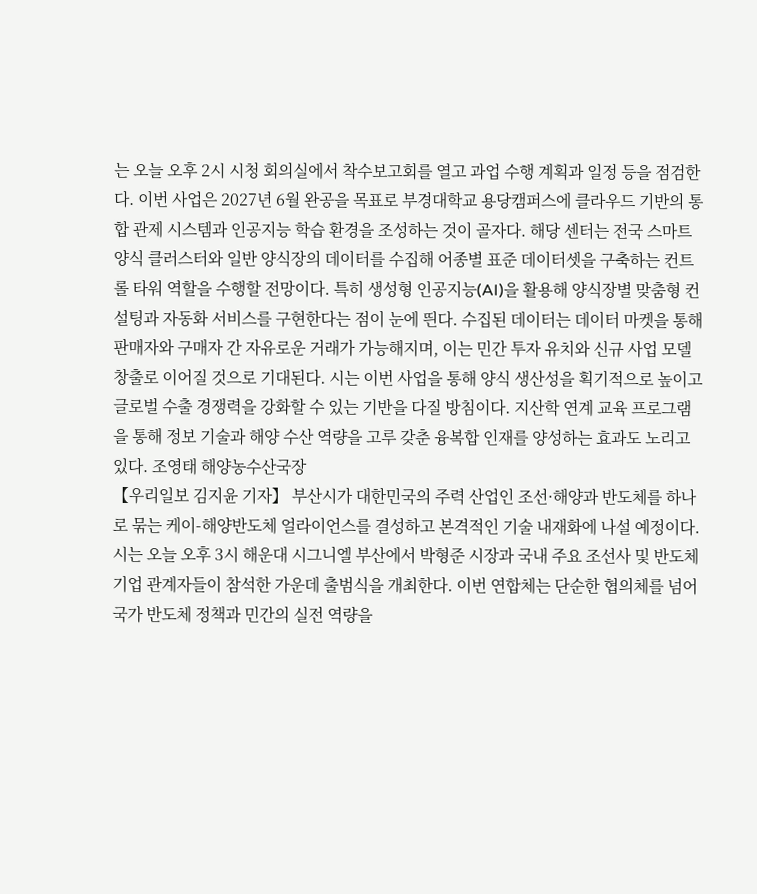는 오늘 오후 2시 시청 회의실에서 착수보고회를 열고 과업 수행 계획과 일정 등을 점검한다. 이번 사업은 2027년 6월 완공을 목표로 부경대학교 용당캠퍼스에 클라우드 기반의 통합 관제 시스템과 인공지능 학습 환경을 조성하는 것이 골자다. 해당 센터는 전국 스마트양식 클러스터와 일반 양식장의 데이터를 수집해 어종별 표준 데이터셋을 구축하는 컨트롤 타워 역할을 수행할 전망이다. 특히 생성형 인공지능(AI)을 활용해 양식장별 맞춤형 컨설팅과 자동화 서비스를 구현한다는 점이 눈에 띈다. 수집된 데이터는 데이터 마켓을 통해 판매자와 구매자 간 자유로운 거래가 가능해지며, 이는 민간 투자 유치와 신규 사업 모델 창출로 이어질 것으로 기대된다. 시는 이번 사업을 통해 양식 생산성을 획기적으로 높이고 글로벌 수출 경쟁력을 강화할 수 있는 기반을 다질 방침이다. 지산학 연계 교육 프로그램을 통해 정보 기술과 해양 수산 역량을 고루 갖춘 융복합 인재를 양성하는 효과도 노리고 있다. 조영태 해양농수산국장
【우리일보 김지윤 기자】 부산시가 대한민국의 주력 산업인 조선·해양과 반도체를 하나로 묶는 케이-해양반도체 얼라이언스를 결성하고 본격적인 기술 내재화에 나설 예정이다. 시는 오늘 오후 3시 해운대 시그니엘 부산에서 박형준 시장과 국내 주요 조선사 및 반도체 기업 관계자들이 참석한 가운데 출범식을 개최한다. 이번 연합체는 단순한 협의체를 넘어 국가 반도체 정책과 민간의 실전 역량을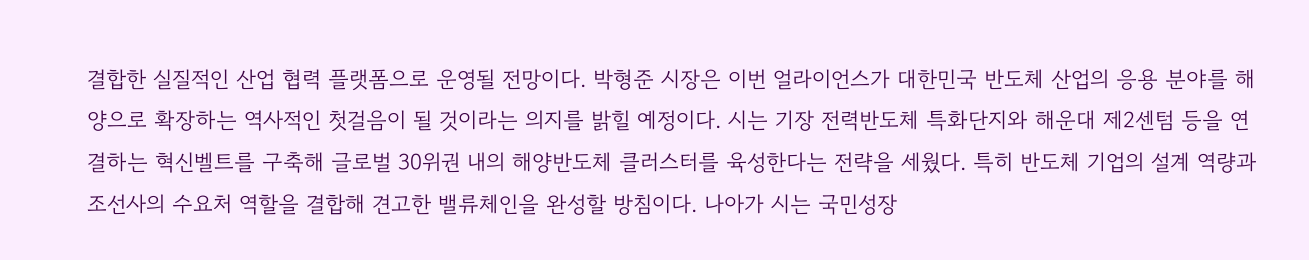결합한 실질적인 산업 협력 플랫폼으로 운영될 전망이다. 박형준 시장은 이번 얼라이언스가 대한민국 반도체 산업의 응용 분야를 해양으로 확장하는 역사적인 첫걸음이 될 것이라는 의지를 밝힐 예정이다. 시는 기장 전력반도체 특화단지와 해운대 제2센텀 등을 연결하는 혁신벨트를 구축해 글로벌 30위권 내의 해양반도체 클러스터를 육성한다는 전략을 세웠다. 특히 반도체 기업의 설계 역량과 조선사의 수요처 역할을 결합해 견고한 밸류체인을 완성할 방침이다. 나아가 시는 국민성장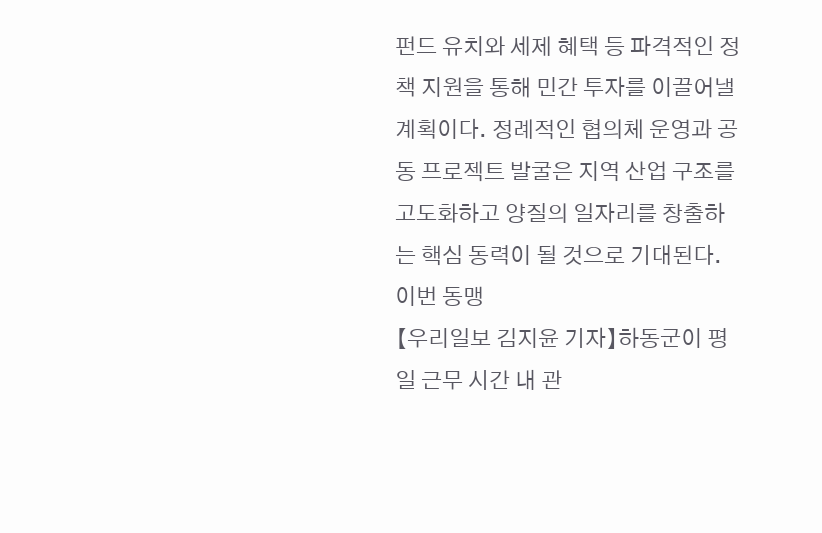펀드 유치와 세제 혜택 등 파격적인 정책 지원을 통해 민간 투자를 이끌어낼 계획이다. 정례적인 협의체 운영과 공동 프로젝트 발굴은 지역 산업 구조를 고도화하고 양질의 일자리를 창출하는 핵심 동력이 될 것으로 기대된다. 이번 동맹
【우리일보 김지윤 기자】하동군이 평일 근무 시간 내 관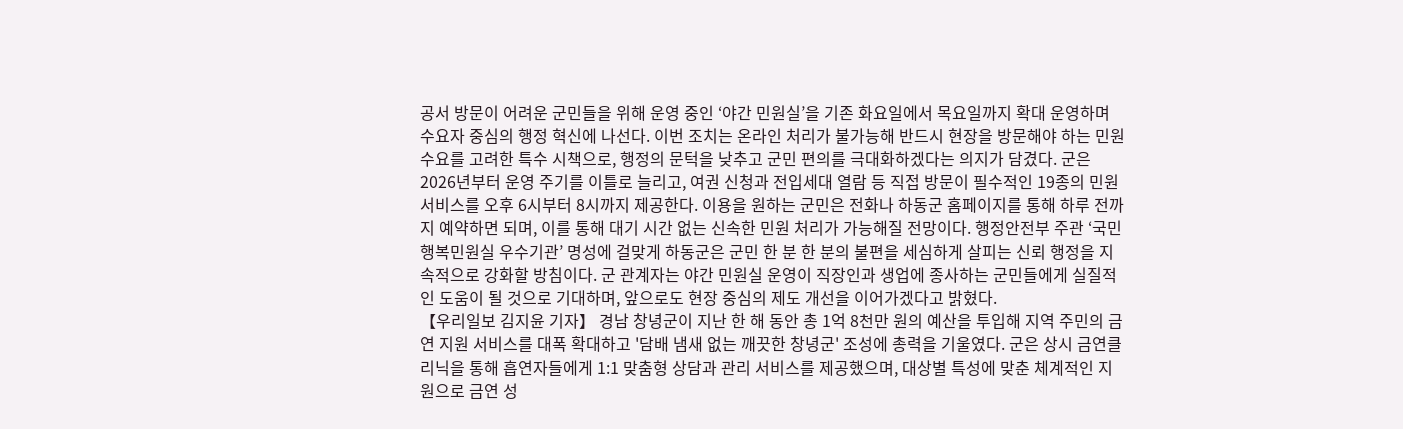공서 방문이 어려운 군민들을 위해 운영 중인 ‘야간 민원실’을 기존 화요일에서 목요일까지 확대 운영하며 수요자 중심의 행정 혁신에 나선다. 이번 조치는 온라인 처리가 불가능해 반드시 현장을 방문해야 하는 민원 수요를 고려한 특수 시책으로, 행정의 문턱을 낮추고 군민 편의를 극대화하겠다는 의지가 담겼다. 군은 2026년부터 운영 주기를 이틀로 늘리고, 여권 신청과 전입세대 열람 등 직접 방문이 필수적인 19종의 민원 서비스를 오후 6시부터 8시까지 제공한다. 이용을 원하는 군민은 전화나 하동군 홈페이지를 통해 하루 전까지 예약하면 되며, 이를 통해 대기 시간 없는 신속한 민원 처리가 가능해질 전망이다. 행정안전부 주관 ‘국민행복민원실 우수기관’ 명성에 걸맞게 하동군은 군민 한 분 한 분의 불편을 세심하게 살피는 신뢰 행정을 지속적으로 강화할 방침이다. 군 관계자는 야간 민원실 운영이 직장인과 생업에 종사하는 군민들에게 실질적인 도움이 될 것으로 기대하며, 앞으로도 현장 중심의 제도 개선을 이어가겠다고 밝혔다.
【우리일보 김지윤 기자】 경남 창녕군이 지난 한 해 동안 총 1억 8천만 원의 예산을 투입해 지역 주민의 금연 지원 서비스를 대폭 확대하고 '담배 냄새 없는 깨끗한 창녕군' 조성에 총력을 기울였다. 군은 상시 금연클리닉을 통해 흡연자들에게 1:1 맞춤형 상담과 관리 서비스를 제공했으며, 대상별 특성에 맞춘 체계적인 지원으로 금연 성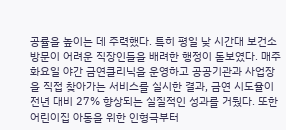공률을 높이는 데 주력했다. 특히 평일 낮 시간대 보건소 방문이 어려운 직장인들을 배려한 행정이 돋보였다. 매주 화요일 야간 금연클리닉을 운영하고 공공기관과 사업장을 직접 찾아가는 서비스를 실시한 결과, 금연 시도율이 전년 대비 27% 향상되는 실질적인 성과를 거뒀다. 또한 어린이집 아동을 위한 인형극부터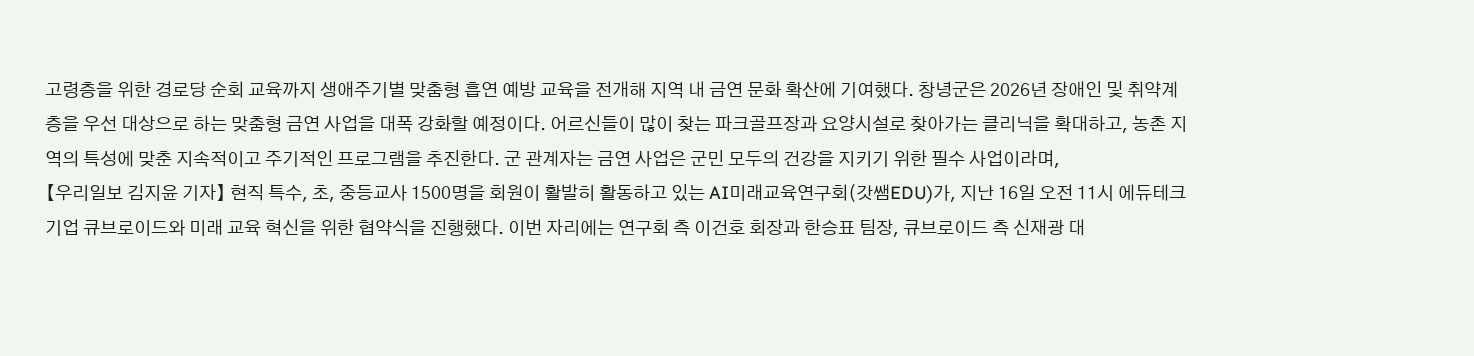고령층을 위한 경로당 순회 교육까지 생애주기별 맞춤형 흡연 예방 교육을 전개해 지역 내 금연 문화 확산에 기여했다. 창녕군은 2026년 장애인 및 취약계층을 우선 대상으로 하는 맞춤형 금연 사업을 대폭 강화할 예정이다. 어르신들이 많이 찾는 파크골프장과 요양시설로 찾아가는 클리닉을 확대하고, 농촌 지역의 특성에 맞춘 지속적이고 주기적인 프로그램을 추진한다. 군 관계자는 금연 사업은 군민 모두의 건강을 지키기 위한 필수 사업이라며,
【우리일보 김지윤 기자】 현직 특수, 초, 중등교사 1500명을 회원이 활발히 활동하고 있는 AI미래교육연구회(갓쌤EDU)가, 지난 16일 오전 11시 에듀테크 기업 큐브로이드와 미래 교육 혁신을 위한 협약식을 진행했다. 이번 자리에는 연구회 측 이건호 회장과 한승표 팀장, 큐브로이드 측 신재광 대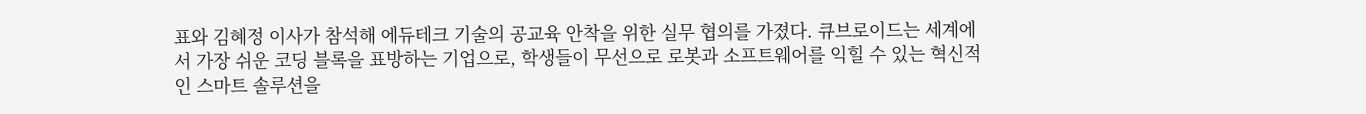표와 김혜정 이사가 참석해 에듀테크 기술의 공교육 안착을 위한 실무 협의를 가졌다. 큐브로이드는 세계에서 가장 쉬운 코딩 블록을 표방하는 기업으로, 학생들이 무선으로 로봇과 소프트웨어를 익힐 수 있는 혁신적인 스마트 솔루션을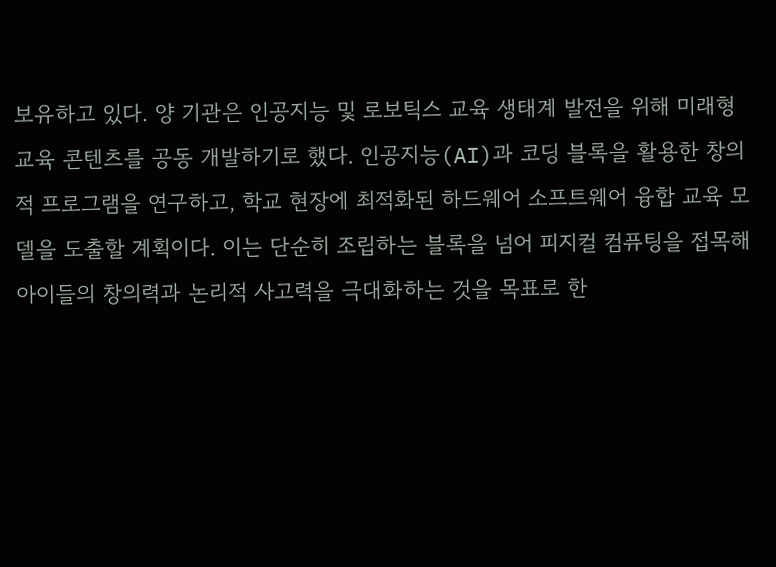보유하고 있다. 양 기관은 인공지능 및 로보틱스 교육 생태계 발전을 위해 미래형 교육 콘텐츠를 공동 개발하기로 했다. 인공지능(AI)과 코딩 블록을 활용한 창의적 프로그램을 연구하고, 학교 현장에 최적화된 하드웨어 소프트웨어 융합 교육 모델을 도출할 계획이다. 이는 단순히 조립하는 블록을 넘어 피지컬 컴퓨팅을 접목해 아이들의 창의력과 논리적 사고력을 극대화하는 것을 목표로 한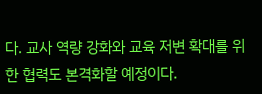다. 교사 역량 강화와 교육 저변 확대를 위한 협력도 본격화할 예정이다.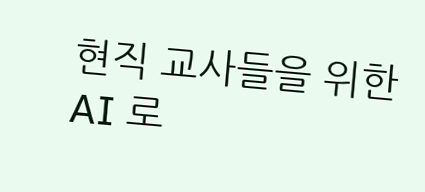현직 교사들을 위한 AI 로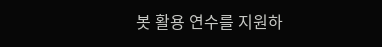봇 활용 연수를 지원하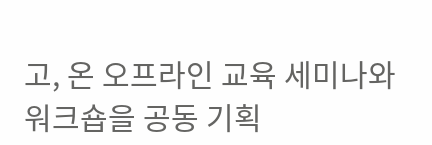고, 온 오프라인 교육 세미나와 워크숍을 공동 기획